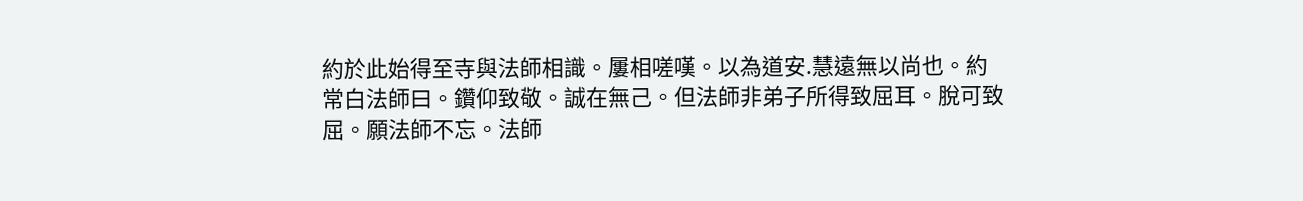約於此始得至寺與法師相識。屢相嗟嘆。以為道安.慧遠無以尚也。約常白法師曰。鑽仰致敬。誠在無己。但法師非弟子所得致屈耳。脫可致屈。願法師不忘。法師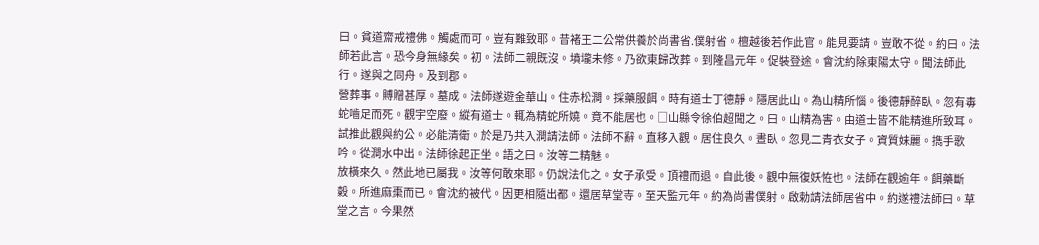曰。貧道齋戒禮佛。觸處而可。豈有難致耶。昔褚王二公常供養於尚書省.僕射省。檀越後若作此官。能見要請。豈敢不從。約曰。法師若此言。恐今身無緣矣。初。法師二親既沒。墳壠未修。乃欲東歸改葬。到隆昌元年。促裝登途。會沈約除東陽太守。聞法師此行。遂與之同舟。及到郡。
營葬事。賻贈甚厚。墓成。法師遂遊金華山。住赤松澗。採藥服餌。時有道士丁德靜。隱居此山。為山精所惱。後德靜醉臥。忽有毒蛇嚙足而死。觀宇空廢。縱有道士。輒為精蛇所嬈。竟不能居也。□山縣令徐伯超聞之。曰。山精為害。由道士皆不能精進所致耳。試推此觀與約公。必能清衛。於是乃共入澗請法師。法師不辭。直移入觀。居住良久。晝臥。忽見二青衣女子。資質妹麗。擕手歌吟。從澗水中出。法師徐起正坐。語之曰。汝等二精魅。
放橫來久。然此地已屬我。汝等何敢來耶。仍說法化之。女子承受。頂禮而退。自此後。觀中無復妖恠也。法師在觀逾年。餌藥斷糓。所進麻棗而已。會沈約被代。因更相隨出都。還居草堂寺。至天監元年。約為尚書僕射。啟勅請法師居省中。約遂禮法師曰。草堂之言。今果然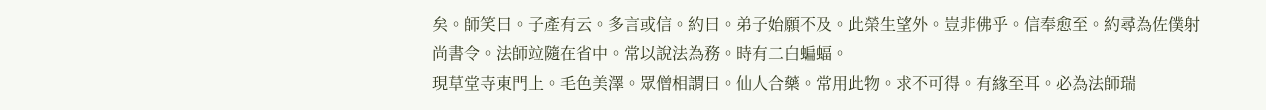矣。師笑曰。子產有云。多言或信。約曰。弟子始願不及。此榮生望外。豈非佛乎。信奉愈至。約尋為佐僕射尚書令。法師竝隨在省中。常以說法為務。時有二白蝙蝠。
現草堂寺東門上。毛色美澤。眾僧相謂曰。仙人合藥。常用此物。求不可得。有緣至耳。必為法師瑞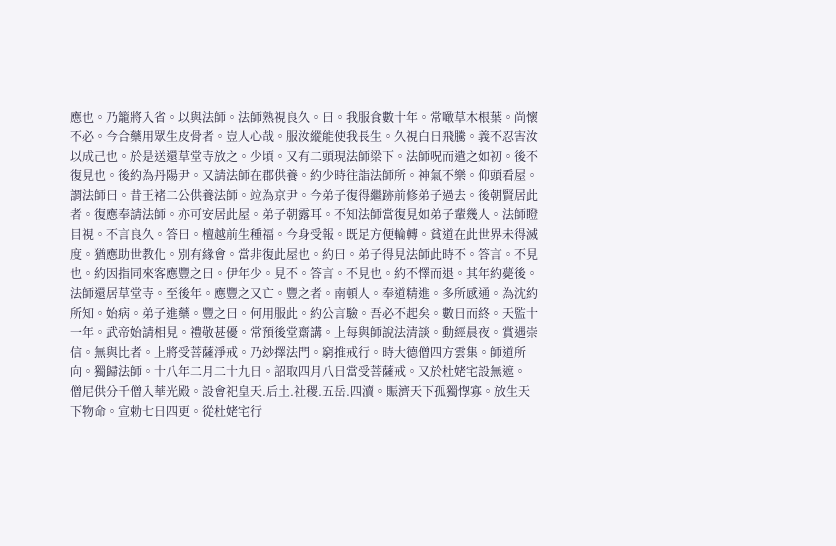應也。乃籠將入省。以與法師。法師熟視良久。曰。我服食數十年。常噉草木根葉。尚懷不必。今合藥用眾生皮骨者。豈人心哉。服汝縱能使我長生。久視白日飛騰。義不忍害汝以成己也。於是送還草堂寺放之。少頃。又有二頭現法師梁下。法師呪而遣之如初。後不復見也。後約為丹陽尹。又請法師在郡供養。約少時往詣法師所。神氣不樂。仰頭看屋。
謂法師曰。昔王褚二公供養法師。竝為京尹。今弟子復得繼跡前修弟子過去。後朝賢居此者。復應奉請法師。亦可安居此屋。弟子朝露耳。不知法師當復見如弟子輩幾人。法師瞪目視。不言良久。答曰。檀越前生種福。今身受報。既足方便輪轉。貧道在此世界未得滅度。猶應助世教化。別有緣會。當非復此屋也。約曰。弟子得見法師此時不。答言。不見也。約因指同來客應豐之曰。伊年少。見不。答言。不見也。約不懌而退。其年約薨後。
法師還居草堂寺。至後年。應豐之又亡。豐之者。南頓人。奉道精進。多所感通。為沈約所知。始病。弟子進藥。豐之曰。何用服此。約公言驗。吾必不起矣。數日而終。天監十一年。武帝始請相見。禮敬甚優。常預後堂齋講。上每與師說法清談。動經晨夜。賞遇崇信。無與比者。上將受菩薩淨戒。乃玅擇法門。窮推戒行。時大德僧四方雲集。師道所向。獨歸法師。十八年二月二十九日。詔取四月八日當受菩薩戒。又於杜姥宅設無遮。
僧尼供分千僧入華光殿。設會祀皇天.后土.社稷.五岳.四瀆。賑濟天下孤獨惸寡。放生天下物命。宣勅七日四更。從杜姥宅行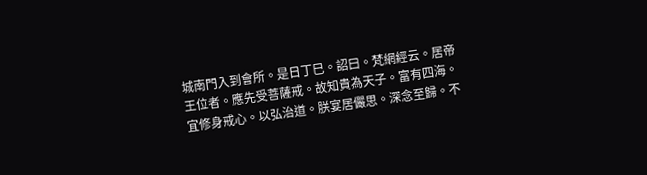城南門入到會所。是日丁巳。詔曰。梵網經云。居帝王位者。應先受菩薩戒。故知貴為天子。富有四海。宜修身戒心。以弘治道。朕宴居儼思。深念至歸。不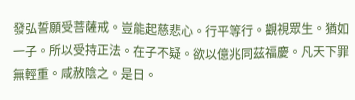發弘誓願受菩薩戒。豈能起慈悲心。行平等行。觀視眾生。猶如一子。所以受持正法。在子不疑。欲以億兆同茲福慶。凡天下罪無輕重。咸赦陰之。是日。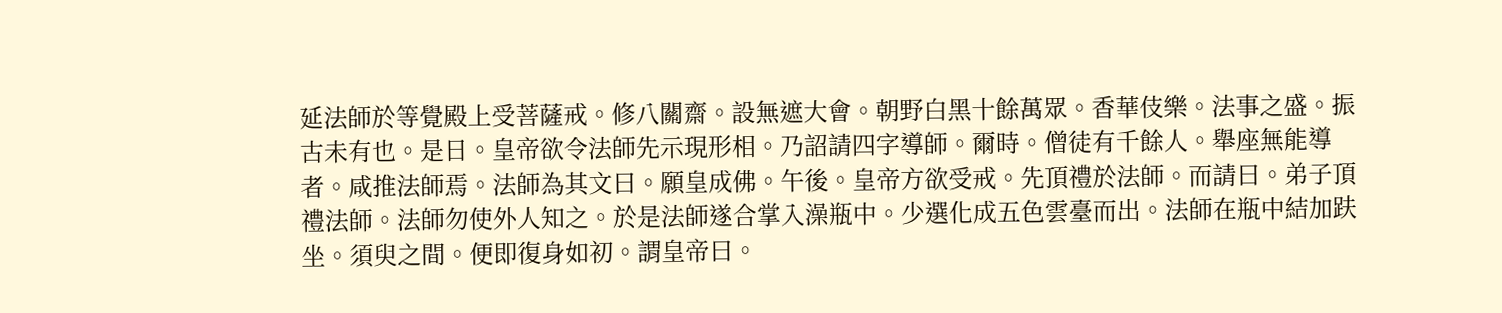延法師於等覺殿上受菩薩戒。修八關齋。設無遮大會。朝野白黑十餘萬眾。香華伎樂。法事之盛。振古未有也。是日。皇帝欲令法師先示現形相。乃詔請四字導師。爾時。僧徒有千餘人。舉座無能導者。咸推法師焉。法師為其文曰。願皇成佛。午後。皇帝方欲受戒。先頂禮於法師。而請曰。弟子頂禮法師。法師勿使外人知之。於是法師遂合掌入澡瓶中。少選化成五色雲臺而出。法師在瓶中結加趺坐。須臾之間。便即復身如初。謂皇帝曰。